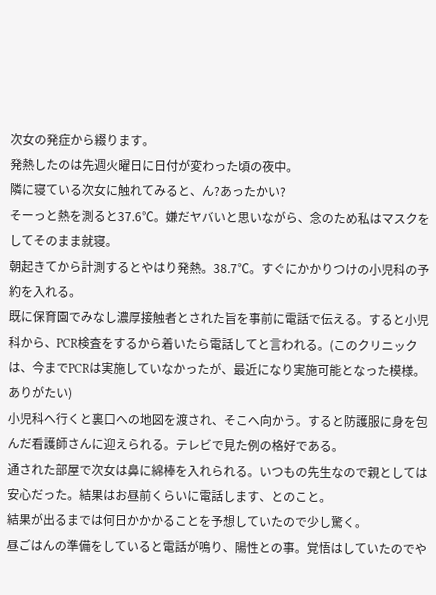次女の発症から綴ります。
発熱したのは先週火曜日に日付が変わった頃の夜中。
隣に寝ている次女に触れてみると、ん?あったかい?
そーっと熱を測ると37.6℃。嫌だヤバいと思いながら、念のため私はマスクをしてそのまま就寝。
朝起きてから計測するとやはり発熱。38.7℃。すぐにかかりつけの小児科の予約を入れる。
既に保育園でみなし濃厚接触者とされた旨を事前に電話で伝える。すると小児科から、PCR検査をするから着いたら電話してと言われる。(このクリニックは、今までPCRは実施していなかったが、最近になり実施可能となった模様。ありがたい)
小児科へ行くと裏口への地図を渡され、そこへ向かう。すると防護服に身を包んだ看護師さんに迎えられる。テレビで見た例の格好である。
通された部屋で次女は鼻に綿棒を入れられる。いつもの先生なので親としては安心だった。結果はお昼前くらいに電話します、とのこと。
結果が出るまでは何日かかかることを予想していたので少し驚く。
昼ごはんの準備をしていると電話が鳴り、陽性との事。覚悟はしていたのでや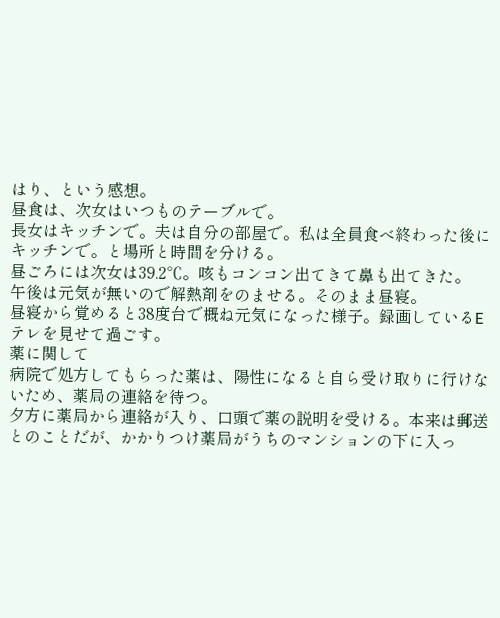はり、という感想。
昼食は、次女はいつものテーブルで。
長女はキッチンで。夫は自分の部屋で。私は全員食べ終わった後にキッチンで。と場所と時間を分ける。
昼ごろには次女は39.2℃。咳もコンコン出てきて鼻も出てきた。
午後は元気が無いので解熱剤をのませる。そのまま昼寝。
昼寝から覚めると38度台で概ね元気になった様子。録画しているEテレを見せて過ごす。
薬に関して
病院で処方してもらった薬は、陽性になると自ら受け取りに行けないため、薬局の連絡を待つ。
夕方に薬局から連絡が入り、口頭で薬の説明を受ける。本来は郵送とのことだが、かかりつけ薬局がうちのマンションの下に入っ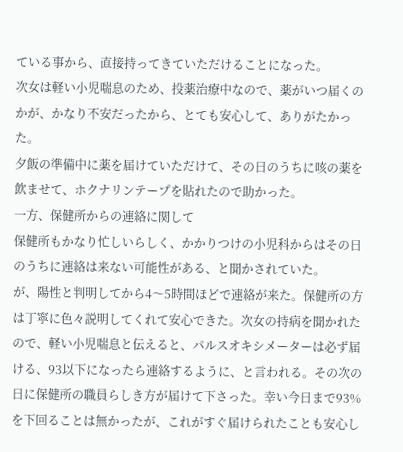ている事から、直接持ってきていただけることになった。
次女は軽い小児喘息のため、投薬治療中なので、薬がいつ届くのかが、かなり不安だったから、とても安心して、ありがたかった。
夕飯の準備中に薬を届けていただけて、その日のうちに咳の薬を飲ませて、ホクナリンテープを貼れたので助かった。
一方、保健所からの連絡に関して
保健所もかなり忙しいらしく、かかりつけの小児科からはその日のうちに連絡は来ない可能性がある、と聞かされていた。
が、陽性と判明してから4〜5時間ほどで連絡が来た。保健所の方は丁寧に色々説明してくれて安心できた。次女の持病を聞かれたので、軽い小児喘息と伝えると、パルスオキシメーターは必ず届ける、93以下になったら連絡するように、と言われる。その次の日に保健所の職員らしき方が届けて下さった。幸い今日まで93%を下回ることは無かったが、これがすぐ届けられたことも安心し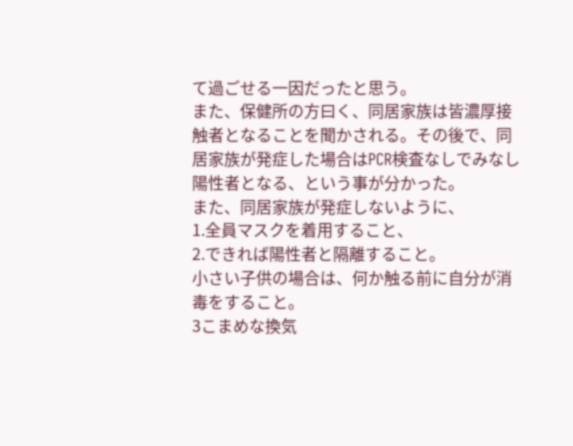て過ごせる一因だったと思う。
また、保健所の方曰く、同居家族は皆濃厚接触者となることを聞かされる。その後で、同居家族が発症した場合はPCR検査なしでみなし陽性者となる、という事が分かった。
また、同居家族が発症しないように、
1.全員マスクを着用すること、
2.できれば陽性者と隔離すること。
小さい子供の場合は、何か触る前に自分が消毒をすること。
3こまめな換気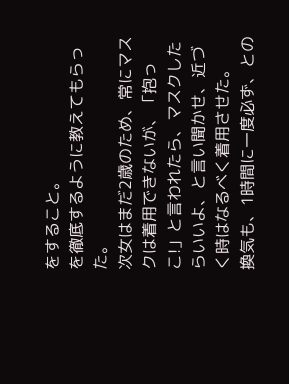をすること。
を徹底するように教えてもらった。
次女はまだ2歳のため、常にマスクは着用できないが、「抱っこ!」と言われたら、マスクしたらいいよ、と言い聞かせ、近づく時はなるべく着用させた。
換気も、1時間に一度必ず、との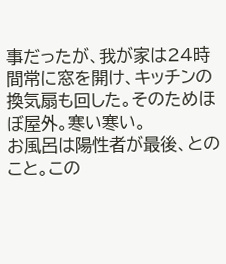事だったが、我が家は24時間常に窓を開け、キッチンの換気扇も回した。そのためほぼ屋外。寒い寒い。
お風呂は陽性者が最後、とのこと。この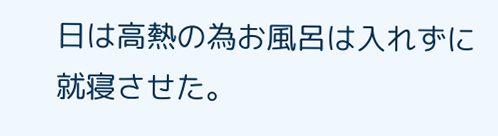日は高熱の為お風呂は入れずに就寝させた。